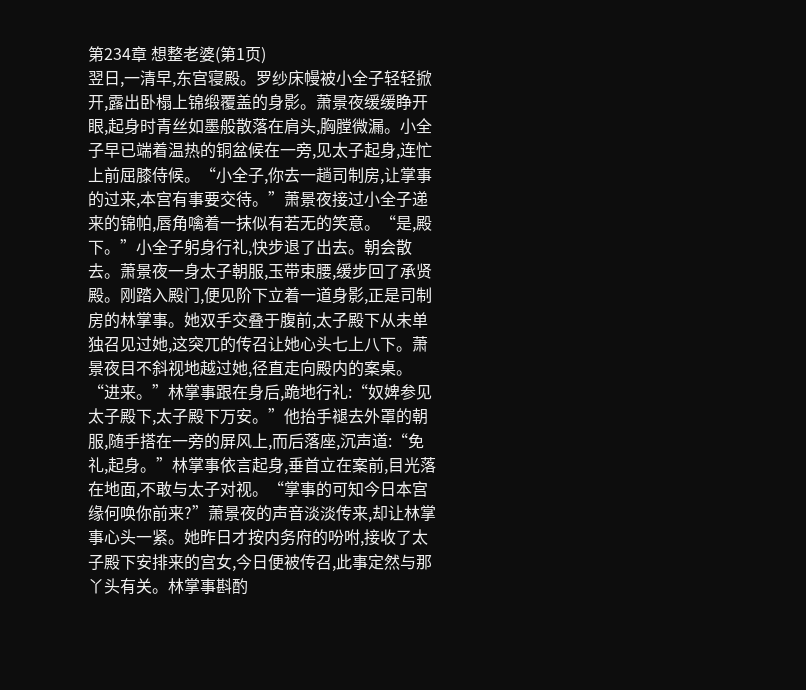第234章 想整老婆(第1页)
翌日,一清早,东宫寝殿。罗纱床幔被小全子轻轻掀开,露出卧榻上锦缎覆盖的身影。萧景夜缓缓睁开眼,起身时青丝如墨般散落在肩头,胸膛微漏。小全子早已端着温热的铜盆候在一旁,见太子起身,连忙上前屈膝侍候。“小全子,你去一趟司制房,让掌事的过来,本宫有事要交待。”萧景夜接过小全子递来的锦帕,唇角噙着一抹似有若无的笑意。“是,殿下。”小全子躬身行礼,快步退了出去。朝会散去。萧景夜一身太子朝服,玉带束腰,缓步回了承贤殿。刚踏入殿门,便见阶下立着一道身影,正是司制房的林掌事。她双手交叠于腹前,太子殿下从未单独召见过她,这突兀的传召让她心头七上八下。萧景夜目不斜视地越过她,径直走向殿内的案桌。“进来。”林掌事跟在身后,跪地行礼:“奴婢参见太子殿下,太子殿下万安。”他抬手褪去外罩的朝服,随手搭在一旁的屏风上,而后落座,沉声道:“免礼,起身。”林掌事依言起身,垂首立在案前,目光落在地面,不敢与太子对视。“掌事的可知今日本宫缘何唤你前来?”萧景夜的声音淡淡传来,却让林掌事心头一紧。她昨日才按内务府的吩咐,接收了太子殿下安排来的宫女,今日便被传召,此事定然与那丫头有关。林掌事斟酌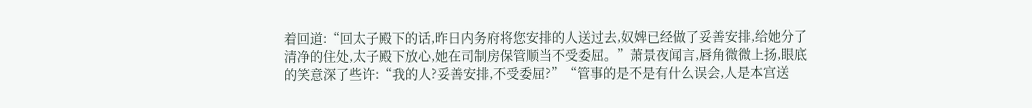着回道:“回太子殿下的话,昨日内务府将您安排的人送过去,奴婢已经做了妥善安排,给她分了清净的住处,太子殿下放心,她在司制房保管顺当不受委屈。”萧景夜闻言,唇角微微上扬,眼底的笑意深了些许:“我的人?妥善安排,不受委屈?”“管事的是不是有什么误会,人是本宫送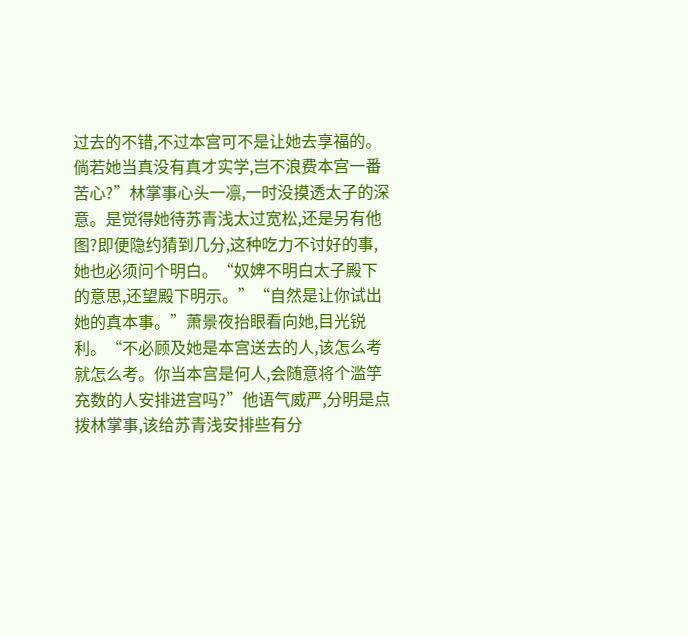过去的不错,不过本宫可不是让她去享福的。倘若她当真没有真才实学,岂不浪费本宫一番苦心?”林掌事心头一凛,一时没摸透太子的深意。是觉得她待苏青浅太过宽松,还是另有他图?即便隐约猜到几分,这种吃力不讨好的事,她也必须问个明白。“奴婢不明白太子殿下的意思,还望殿下明示。”“自然是让你试出她的真本事。”萧景夜抬眼看向她,目光锐利。“不必顾及她是本宫送去的人,该怎么考就怎么考。你当本宫是何人,会随意将个滥竽充数的人安排进宫吗?”他语气威严,分明是点拨林掌事,该给苏青浅安排些有分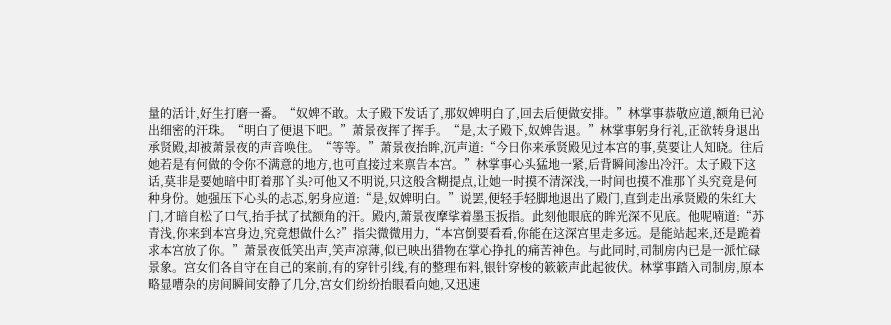量的活计,好生打磨一番。“奴婢不敢。太子殿下发话了,那奴婢明白了,回去后便做安排。”林掌事恭敬应道,额角已沁出细密的汗珠。“明白了便退下吧。”萧景夜挥了挥手。“是,太子殿下,奴婢告退。”林掌事躬身行礼,正欲转身退出承贤殿,却被萧景夜的声音唤住。“等等。”萧景夜抬眸,沉声道:“今日你来承贤殿见过本宫的事,莫要让人知晓。往后她若是有何做的令你不满意的地方,也可直接过来禀告本宫。”林掌事心头猛地一紧,后背瞬间渗出冷汗。太子殿下这话,莫非是要她暗中盯着那丫头?可他又不明说,只这般含糊提点,让她一时摸不清深浅,一时间也摸不准那丫头究竟是何种身份。她强压下心头的忐忑,躬身应道:“是,奴婢明白。”说罢,便轻手轻脚地退出了殿门,直到走出承贤殿的朱红大门,才暗自松了口气,抬手拭了拭额角的汗。殿内,萧景夜摩挲着墨玉扳指。此刻他眼底的眸光深不见底。他呢喃道:“苏青浅,你来到本宫身边,究竟想做什么?”指尖微微用力,“本宫倒要看看,你能在这深宫里走多远。是能站起来,还是跪着求本宫放了你。”萧景夜低笑出声,笑声凉薄,似已映出猎物在掌心挣扎的痛苦神色。与此同时,司制房内已是一派忙碌景象。宫女们各自守在自己的案前,有的穿针引线,有的整理布料,银针穿梭的簌簌声此起彼伏。林掌事踏入司制房,原本略显嘈杂的房间瞬间安静了几分,宫女们纷纷抬眼看向她,又迅速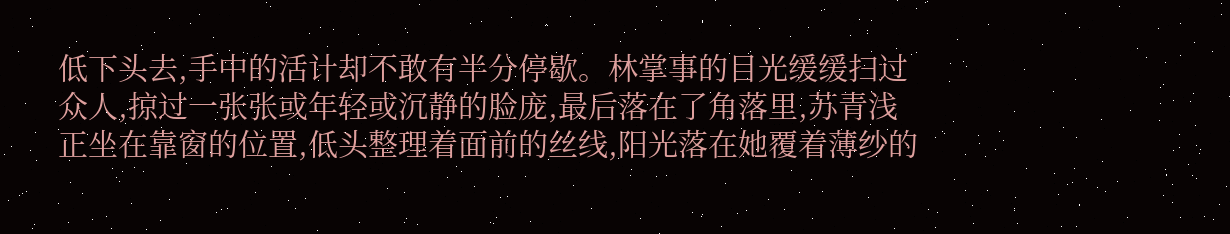低下头去,手中的活计却不敢有半分停歇。林掌事的目光缓缓扫过众人,掠过一张张或年轻或沉静的脸庞,最后落在了角落里,苏青浅正坐在靠窗的位置,低头整理着面前的丝线,阳光落在她覆着薄纱的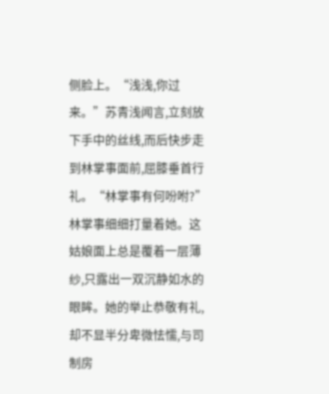侧脸上。“浅浅,你过来。”苏青浅闻言,立刻放下手中的丝线,而后快步走到林掌事面前,屈膝垂首行礼。“林掌事有何吩咐?”林掌事细细打量着她。这姑娘面上总是覆着一层薄纱,只露出一双沉静如水的眼眸。她的举止恭敬有礼,却不显半分卑微怯懦,与司制房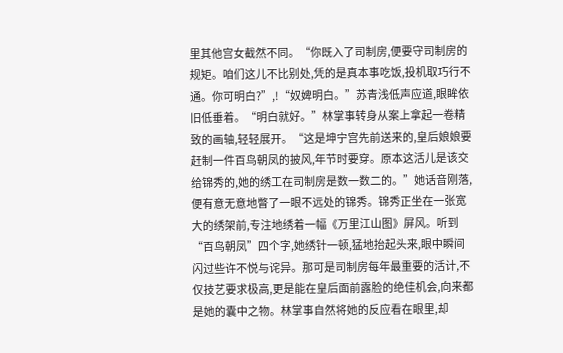里其他宫女截然不同。“你既入了司制房,便要守司制房的规矩。咱们这儿不比别处,凭的是真本事吃饭,投机取巧行不通。你可明白?”,!“奴婢明白。”苏青浅低声应道,眼眸依旧低垂着。“明白就好。”林掌事转身从案上拿起一卷精致的画轴,轻轻展开。“这是坤宁宫先前送来的,皇后娘娘要赶制一件百鸟朝凤的披风,年节时要穿。原本这活儿是该交给锦秀的,她的绣工在司制房是数一数二的。”她话音刚落,便有意无意地瞥了一眼不远处的锦秀。锦秀正坐在一张宽大的绣架前,专注地绣着一幅《万里江山图》屏风。听到“百鸟朝凤”四个字,她绣针一顿,猛地抬起头来,眼中瞬间闪过些许不悦与诧异。那可是司制房每年最重要的活计,不仅技艺要求极高,更是能在皇后面前露脸的绝佳机会,向来都是她的囊中之物。林掌事自然将她的反应看在眼里,却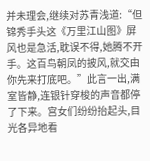并未理会,继续对苏青浅道:“但锦秀手头这《万里江山图》屏风也是急活,耽误不得,她腾不开手。这百鸟朝凤的披风,就交由你先来打底吧。”此言一出,满室皆静,连银针穿梭的声音都停了下来。宫女们纷纷抬起头,目光各异地看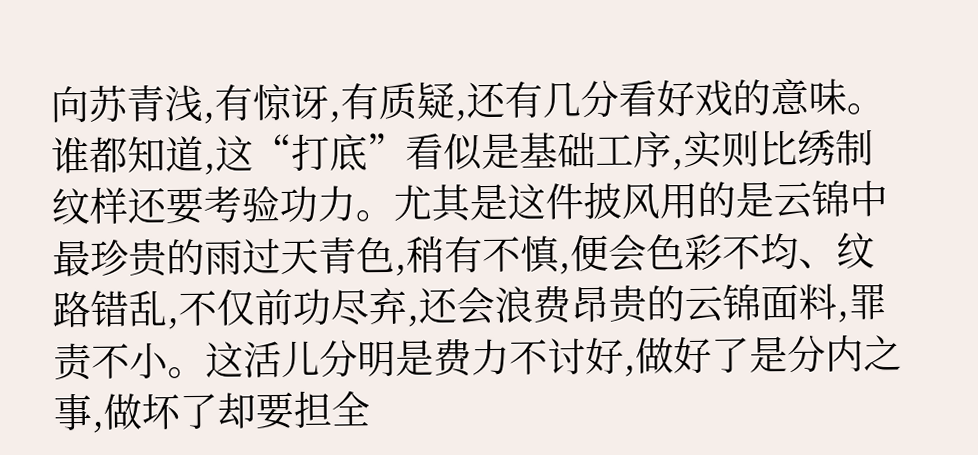向苏青浅,有惊讶,有质疑,还有几分看好戏的意味。谁都知道,这“打底”看似是基础工序,实则比绣制纹样还要考验功力。尤其是这件披风用的是云锦中最珍贵的雨过天青色,稍有不慎,便会色彩不均、纹路错乱,不仅前功尽弃,还会浪费昂贵的云锦面料,罪责不小。这活儿分明是费力不讨好,做好了是分内之事,做坏了却要担全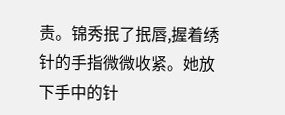责。锦秀抿了抿唇,握着绣针的手指微微收紧。她放下手中的针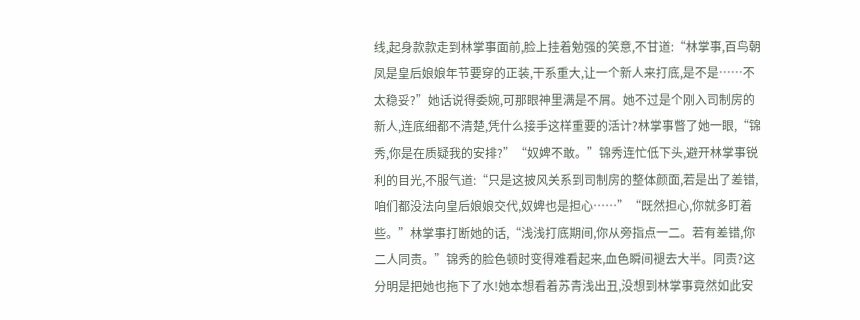线,起身款款走到林掌事面前,脸上挂着勉强的笑意,不甘道:“林掌事,百鸟朝凤是皇后娘娘年节要穿的正装,干系重大,让一个新人来打底,是不是……不太稳妥?”她话说得委婉,可那眼神里满是不屑。她不过是个刚入司制房的新人,连底细都不清楚,凭什么接手这样重要的活计?林掌事瞥了她一眼,“锦秀,你是在质疑我的安排?”“奴婢不敢。”锦秀连忙低下头,避开林掌事锐利的目光,不服气道:“只是这披风关系到司制房的整体颜面,若是出了差错,咱们都没法向皇后娘娘交代,奴婢也是担心……”“既然担心,你就多盯着些。”林掌事打断她的话,“浅浅打底期间,你从旁指点一二。若有差错,你二人同责。”锦秀的脸色顿时变得难看起来,血色瞬间褪去大半。同责?这分明是把她也拖下了水!她本想看着苏青浅出丑,没想到林掌事竟然如此安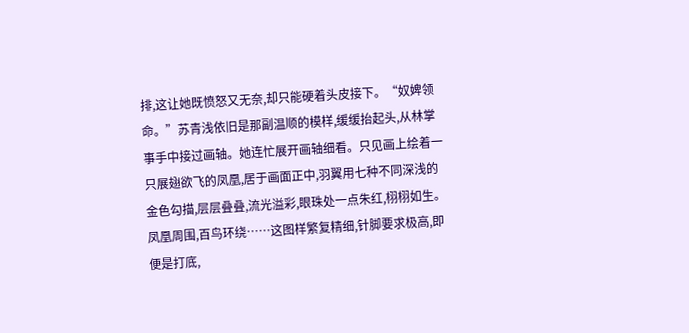排,这让她既愤怒又无奈,却只能硬着头皮接下。“奴婢领命。”苏青浅依旧是那副温顺的模样,缓缓抬起头,从林掌事手中接过画轴。她连忙展开画轴细看。只见画上绘着一只展翅欲飞的凤凰,居于画面正中,羽翼用七种不同深浅的金色勾描,层层叠叠,流光溢彩,眼珠处一点朱红,栩栩如生。凤凰周围,百鸟环绕……这图样繁复精细,针脚要求极高,即便是打底,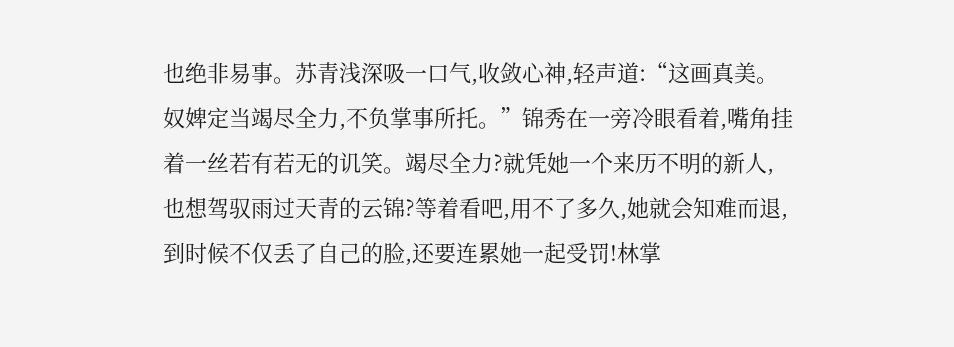也绝非易事。苏青浅深吸一口气,收敛心神,轻声道:“这画真美。奴婢定当竭尽全力,不负掌事所托。”锦秀在一旁冷眼看着,嘴角挂着一丝若有若无的讥笑。竭尽全力?就凭她一个来历不明的新人,也想驾驭雨过天青的云锦?等着看吧,用不了多久,她就会知难而退,到时候不仅丢了自己的脸,还要连累她一起受罚!林掌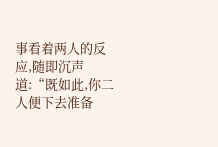事看着两人的反应,随即沉声道:“既如此,你二人便下去准备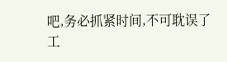吧,务必抓紧时间,不可耽误了工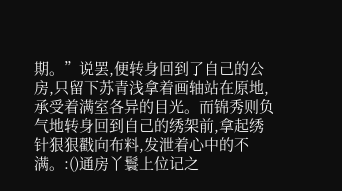期。”说罢,便转身回到了自己的公房,只留下苏青浅拿着画轴站在原地,承受着满室各异的目光。而锦秀则负气地转身回到自己的绣架前,拿起绣针狠狠戳向布料,发泄着心中的不满。:()通房丫鬟上位记之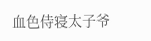血色侍寝太子爷